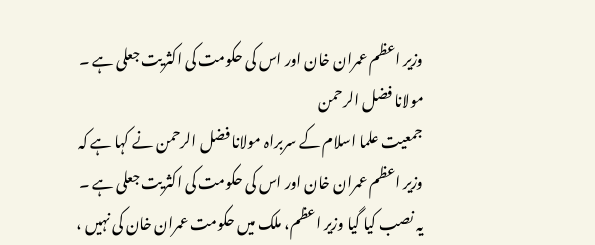وزیر اعظم عمران خان اور اس کی حکومت کی اکثریت جعلی ہے ۔ مولانا فضل الرحمن
جمعیت علما اسلام کے سربراہ مولانا فضل الرحمن نے کہا ہے کہ وزیر اعظم عمران خان اور اس کی حکومت کی اکثریت جعلی ہے ۔ یہ نصب کیا گیا وزیر اعظم، ملک میں حکومت عمران خان کی نہیں ،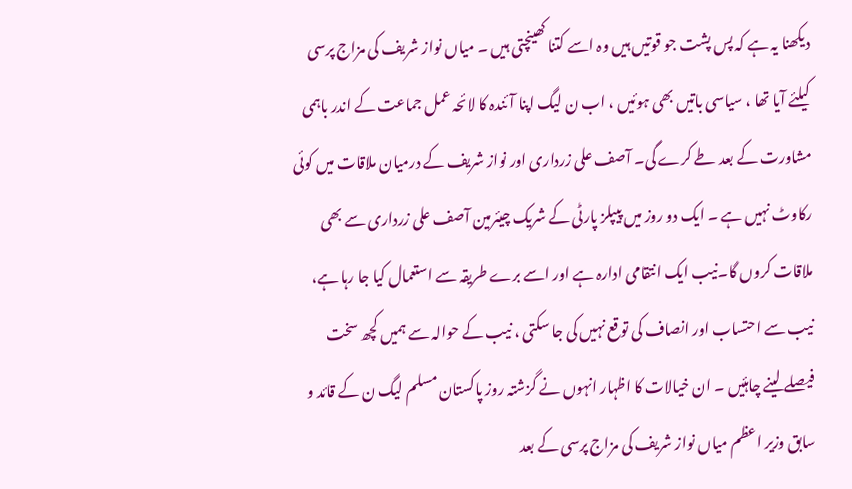دیکھنا یہ ہے کہ پس پشت جو قوتیں ہیں وہ اسے کتنا کھینچتی ہیں ۔ میاں نواز شریف کی مزاج پرسی کیلئے آیا تھا ، سیاسی باتیں بھی ہوئیں ، اب ن لیگ اپنا آئندہ کا لائحہ عمل جماعت کے اندر باہمی مشاورت کے بعد طے کرے گی۔ آصف علی زرداری اور نواز شریف کے درمیان ملاقات میں کوئی رکاوٹ نہیں ہے ۔ ایک دو روز میں پیپلز پارٹی کے شریک چیئرمین آصف علی زرداری سے بھی ملاقات کروں گا۔نیب ایک انتقامی ادارہ ہے اور اسے برے طریقہ سے استعمال کیا جا رہا ہے، نیب سے احتساب اور انصاف کی توقع نہیں کی جا سکتی ، نیب کے حوالہ سے ہمیں کچھ سخت فیصلے لینے چاہئیں ۔ ان خیالات کا اظہار انہوں نے گزشتہ روز پاکستان مسلم لیگ ن کے قائد و سابق وزیر اعظم میاں نواز شریف کی مزاج پرسی کے بعد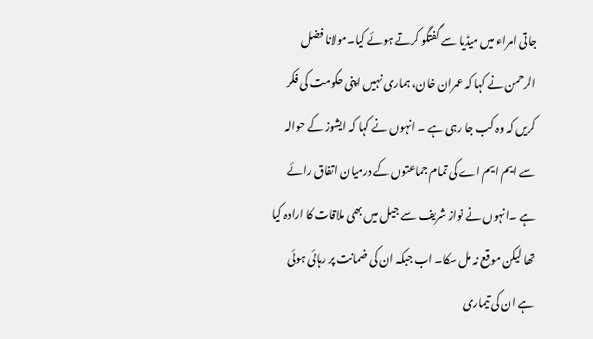جاتی امراء میں میڈیا سے گفتگو کرتے ہوئے کیا۔مولانا فضل الرحمن نے کہا کہ عمران خان، ہماری نہیں اپنی حکومت کی فکر کریں کہ وہ کب جا رہی ہے ۔ انہوں نے کہا کہ ایشوز کے حوالہ سے ایم ایم اے کی تمام جماعتوں کے درمیان اتفاق رائے ہے ۔انہوں نے نواز شریف سے جیل میں بھی ملاقات کا ارادہ کیا تھا لیکن موقع نہ مل سکا۔ اب جبکہ ان کی ضمانت پر رہائی ہوئی ہے ان کی تیماری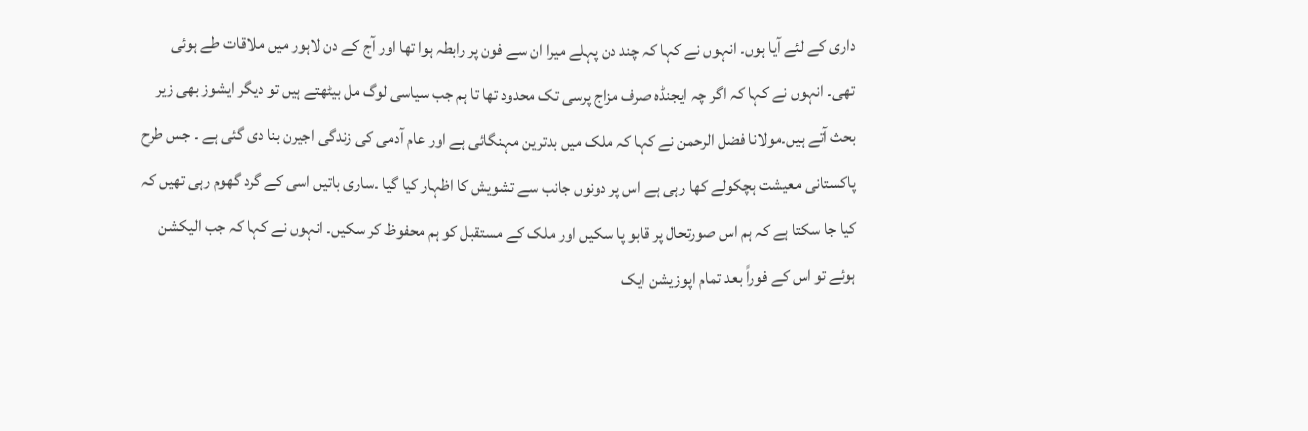داری کے لئے آیا ہوں۔ انہوں نے کہا کہ چند دن پہلے میرا ان سے فون پر رابطہ ہوا تھا اور آج کے دن لاہور میں ملاقات طے ہوئی تھی۔ انہوں نے کہا کہ اگر چہ ایجنڈہ صرف مزاج پرسی تک محدود تھا تا ہم جب سیاسی لوگ مل بیٹھتے ہیں تو دیگر ایشوز بھی زیر بحث آتے ہیں۔مولانا فضل الرحمن نے کہا کہ ملک میں بدترین مہنگائی ہے اور عام آدمی کی زندگی اجیرن بنا دی گئی ہے ۔ جس طرح پاکستانی معیشت ہچکولے کھا رہی ہے اس پر دونوں جانب سے تشویش کا اظہار کیا گیا ۔ساری باتیں اسی کے گرد گھوم رہی تھیں کہ کیا جا سکتا ہے کہ ہم اس صورتحال پر قابو پا سکیں اور ملک کے مستقبل کو ہم محفوظ کر سکیں۔ انہوں نے کہا کہ جب الیکشن ہوئے تو اس کے فوراً بعد تمام اپوزیشن ایک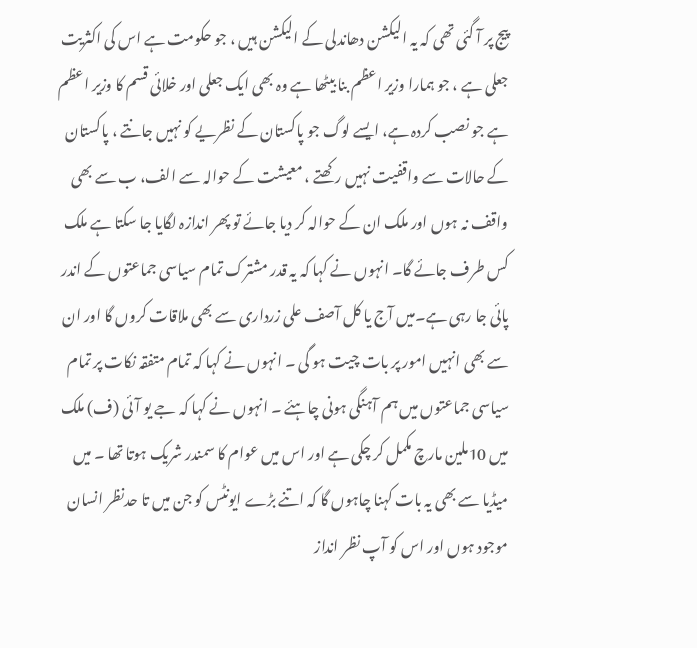پیج پر آ گئی تھی کہ یہ الیکشن دھاندلی کے الیکشن ہیں ، جو حکومت ہے اس کی اکثریت جعلی ہے ، جو ہمارا وزیر اعظم بنا بیٹھا ہے وہ بھی ایک جعلی اور خلائی قسم کا وزیر اعظم ہے جو نصب کردہ ہے، ایسے لوگ جو پاکستان کے نظریے کو نہیں جانتے ، پاکستان کے حالات سے واقفیت نہیں رکھتے ، معیشت کے حوالہ سے الف، ب سے بھی واقف نہ ہوں اور ملک ان کے حوالہ کر دیا جائے تو پھر اندازہ لگایا جا سکتا ہے ملک کس طرف جائے گا۔ انہوں نے کہا کہ یہ قدر مشترک تمام سیاسی جماعتوں کے اندر پائی جا رہی ہے۔میں آج یا کل آصف علی زرداری سے بھی ملاقات کروں گا اور ان سے بھی انہیں امور پر بات چیت ہو گی ۔ انہوں نے کہا کہ تمام متفقہ نکات پر تمام سیاسی جماعتوں میں ہم آہنگی ہونی چاہئے ۔ انہوں نے کہا کہ جے یو آئی (ف) ملک میں 10ملین مارچ مکمل کر چکی ہے اور اس میں عوام کا سمندر شریک ہوتا تھا ۔ میں میڈیا سے بھی یہ بات کہنا چاہوں گا کہ اتنے بڑے ایونٹس کو جن میں تا حدنظر انسان موجود ہوں اور اس کو آپ نظر انداز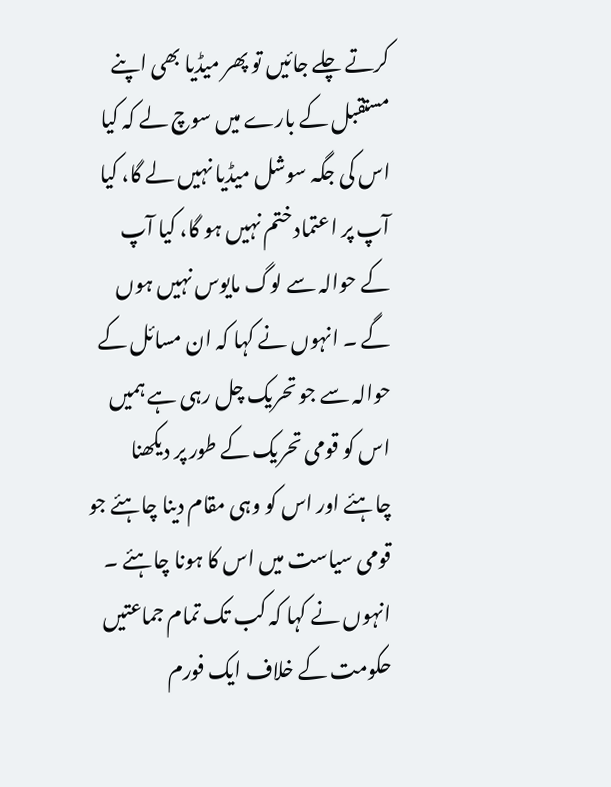کرتے چلے جائیں تو پھر میڈیا بھی اپنے مستقبل کے بارے میں سوچ لے کہ کیا اس کی جگہ سوشل میڈیا نہیں لے گا، کیا آپ پر اعتماد ختم نہیں ہو گا، کیا آپ کے حوالہ سے لوگ مایوس نہیں ہوں گے ۔ انہوں نے کہا کہ ان مسائل کے حوالہ سے جو تحریک چل رہی ہے ہمیں اس کو قومی تحریک کے طور پر دیکھنا چاہئے اور اس کو وہی مقام دینا چاہئے جو قومی سیاست میں اس کا ہونا چاہئے ۔ انہوں نے کہا کہ کب تک تمام جماعتیں حکومت کے خلاف ایک فورم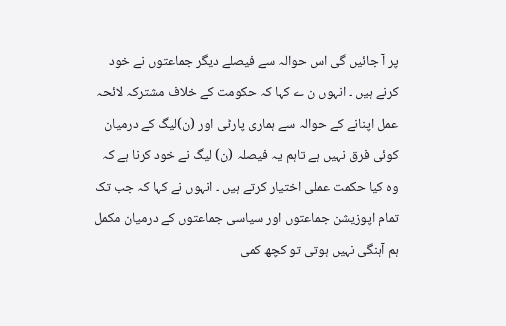پر آ جائیں گی اس حوالہ سے فیصلے دیگر جماعتوں نے خود کرنے ہیں ۔ انہوں ن ے کہا کہ حکومت کے خلاف مشترکہ لائحہ عمل اپنانے کے حوالہ سے ہماری پارٹی اور (ن)لیگ کے درمیان کوئی فرق نہیں ہے تاہم یہ فیصلہ (ن) لیگ نے خود کرنا ہے کہ وہ کیا حکمت عملی اختیار کرتے ہیں ۔ انہوں نے کہا کہ جب تک تمام اپوزیشن جماعتوں اور سیاسی جماعتوں کے درمیان مکمل ہم آہنگی نہیں ہوتی تو کچھ کمی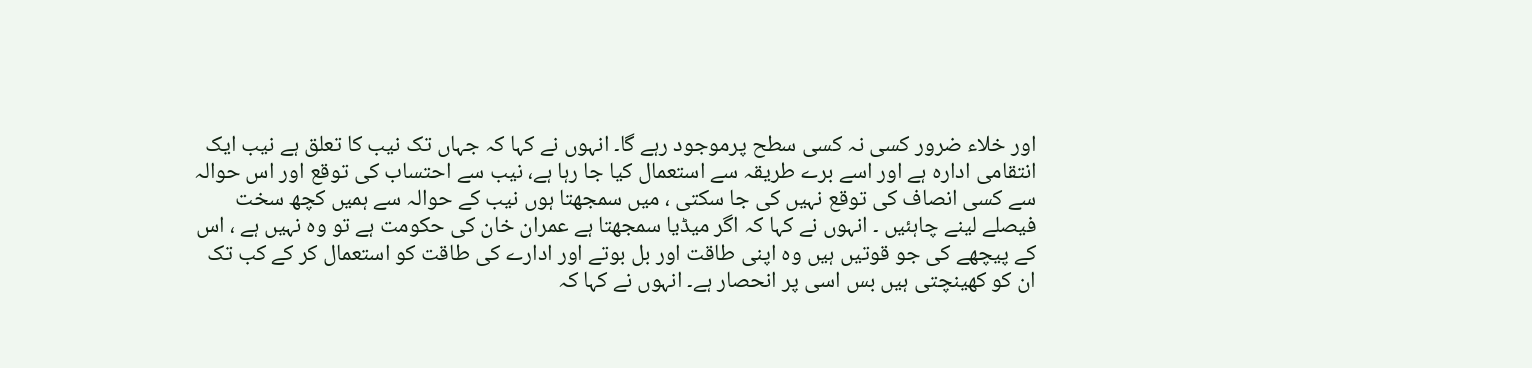اور خلاء ضرور کسی نہ کسی سطح پرموجود رہے گا۔ انہوں نے کہا کہ جہاں تک نیب کا تعلق ہے نیب ایک انتقامی ادارہ ہے اور اسے برے طریقہ سے استعمال کیا جا رہا ہے، نیب سے احتساب کی توقع اور اس حوالہ سے کسی انصاف کی توقع نہیں کی جا سکتی ، میں سمجھتا ہوں نیب کے حوالہ سے ہمیں کچھ سخت فیصلے لینے چاہئیں ۔ انہوں نے کہا کہ اگر میڈیا سمجھتا ہے عمران خان کی حکومت ہے تو وہ نہیں ہے ، اس کے پیچھے کی جو قوتیں ہیں وہ اپنی طاقت اور بل بوتے اور ادارے کی طاقت کو استعمال کر کے کب تک ان کو کھینچتی ہیں بس اسی پر انحصار ہے۔ انہوں نے کہا کہ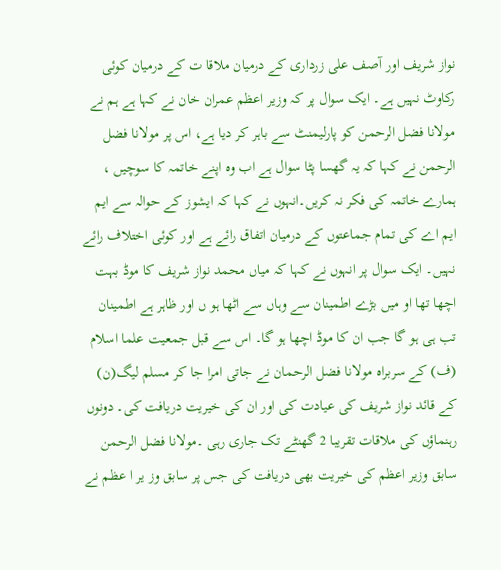نواز شریف اور آصف علی زرداری کے درمیان ملاقا ت کے درمیان کوئی رکاوٹ نہیں ہے۔ ایک سوال پر کہ وزیر اعظم عمران خان نے کہا ہے ہم نے مولانا فضل الرحمن کو پارلیمنٹ سے باہر کر دیا ہے، اس پر مولانا فضل الرحمن نے کہا کہ یہ گھسا پٹا سوال ہے اب وہ اپنے خاتمہ کا سوچیں ، ہمارے خاتمہ کی فکر نہ کریں۔انہوں نے کہا کہ ایشوز کے حوالہ سے ایم ایم اے کی تمام جماعتوں کے درمیان اتفاق رائے ہے اور کوئی اختلاف رائے نہیں۔ ایک سوال پر انہوں نے کہا کہ میاں محمد نواز شریف کا موڈ بہت اچھا تھا او میں بڑے اطمینان سے وہاں سے اٹھا ہو ں اور ظاہر ہے اطمینان تب ہی ہو گا جب ان کا موڈ اچھا ہو گا۔ اس سے قبل جمعیت علما اسلام (ف) کے سربراہ مولانا فضل الرحمان نے جاتی امرا جا کر مسلم لیگ(ن) کے قائد نواز شریف کی عیادت کی اور ان کی خیریت دریافت کی۔ دونوں رہنماؤں کی ملاقات تقریبا 2 گھنٹے تک جاری رہی ۔مولانا فضل الرحمن سابق وزیر اعظم کی خیریت بھی دریافت کی جس پر سابق وز یر ا عظم نے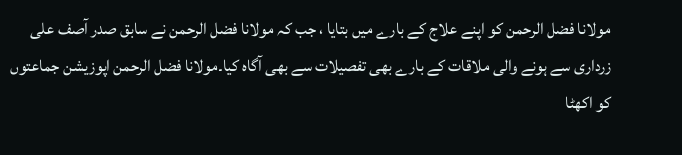مولانا فضل الرحمن کو اپنے علاج کے بارے میں بتایا ، جب کہ مولانا فضل الرحمن نے سابق صدر آصف علی زرداری سے ہونے والی ملاقات کے بارے بھی تفصیلات سے بھی آگاہ کیا۔مولانا فضل الرحمن اپوزیشن جماعتوں کو اکھٹا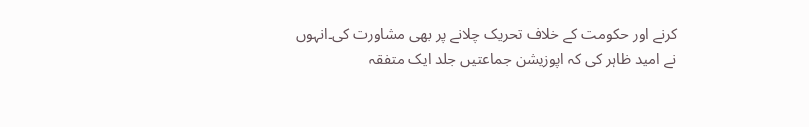کرنے اور حکومت کے خلاف تحریک چلانے پر بھی مشاورت کی۔انہوں نے امید ظاہر کی کہ اپوزیشن جماعتیں جلد ایک متفقہ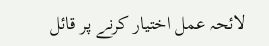لائحہ عمل اختیار کرنے پر قائل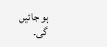ہو جائیں گی۔